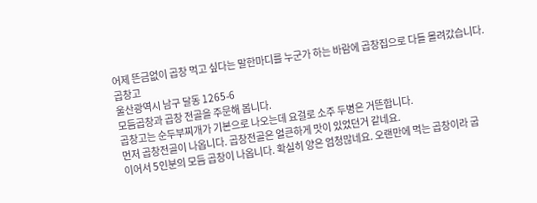어제 뜬금없이 곱창 먹고 싶다는 말한마디를 누군가 하는 바람에 곱창집으로 다들 몰려갔습니다.
곱창고
울산광역시 남구 달동 1265-6
모듬곱창과 곱창 전골을 주문해 봅니다.
곱창고는 순두부찌개가 기본으로 나오는데 요걸로 소주 두병은 거뜬합니다.
먼저 곱창전골이 나옵니다. 곱창전골은 얼큰하게 맛이 있었던거 같네요.
이어서 5인분의 모듬 곱창이 나옵니다. 확실히 양은 엄청많네요. 오랜만에 먹는 곱창이라 굽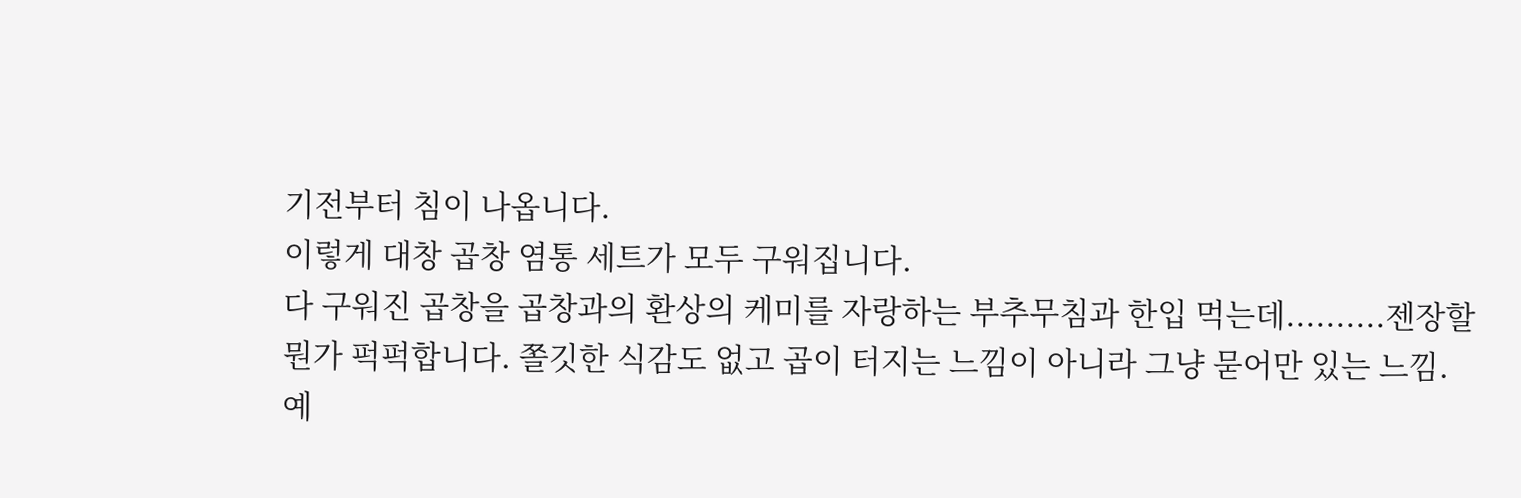기전부터 침이 나옵니다.
이렇게 대창 곱창 염통 세트가 모두 구워집니다.
다 구워진 곱창을 곱창과의 환상의 케미를 자랑하는 부추무침과 한입 먹는데..........젠장할 뭔가 퍽퍽합니다. 쫄깃한 식감도 없고 곱이 터지는 느낌이 아니라 그냥 묻어만 있는 느낌.
예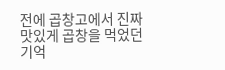전에 곱창고에서 진짜 맛있게 곱창을 먹었던 기억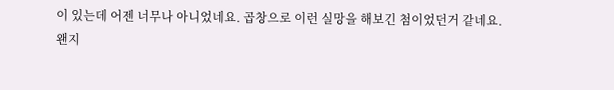이 있는데 어젠 너무나 아니었네요. 곱창으로 이런 실망을 해보긴 첨이었던거 같네요.
왠지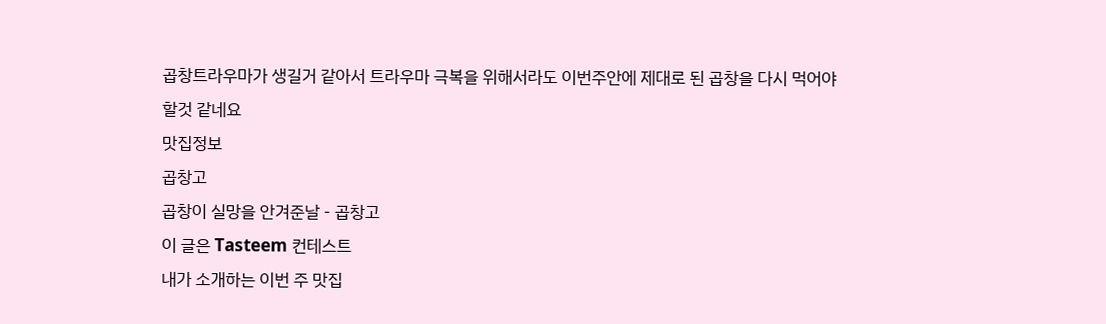곱창트라우마가 생길거 같아서 트라우마 극복을 위해서라도 이번주안에 제대로 된 곱창을 다시 먹어야 할것 같네요
맛집정보
곱창고
곱창이 실망을 안겨준날 - 곱창고
이 글은 Tasteem 컨테스트
내가 소개하는 이번 주 맛집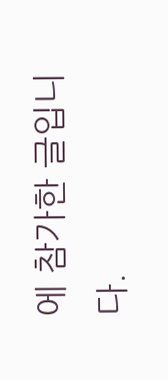에 참가한 글입니다.